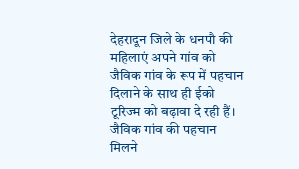देहरादून जिले के धनपौ की महिलाएं अपने गांव को जैविक गांव के रूप में पहचान दिलाने के साथ ही ईको टूरिज्म को बढ़ावा दे रही हैं। जैविक गांव की पहचान मिलने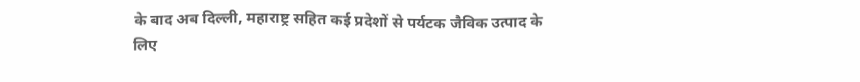के बाद अब दिल्ली, महाराष्ट्र सहित कई प्रदेशों से पर्यटक जैविक उत्पाद के लिए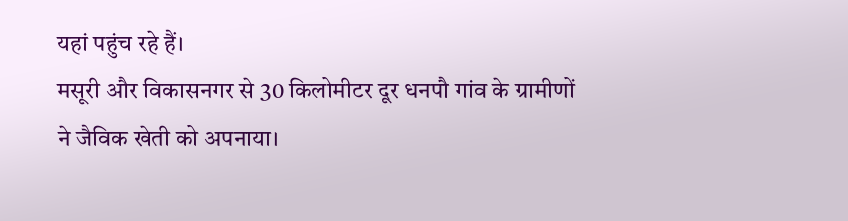यहां पहुंच रहे हैं।
मसूरी और विकासनगर से 30 किलोमीटर दूर धनपौ गांव के ग्रामीणों ने जैविक खेती को अपनाया।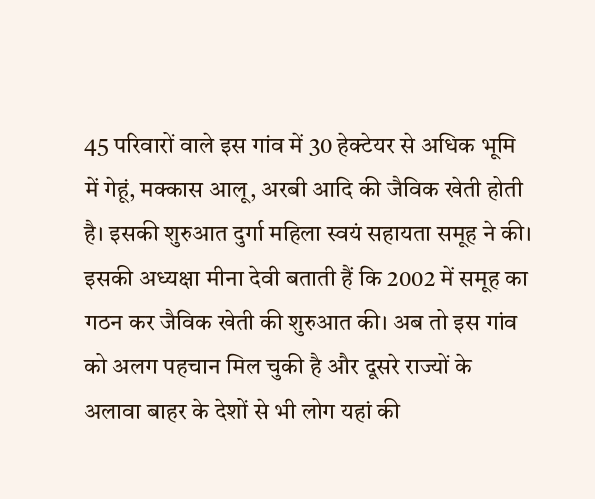45 परिवारों वाले इस गांव में 30 हेक्टेयर से अधिक भूमि में गेहूं, मक्कास आलू, अरबी आदि की जैविक खेती होती है। इसकी शुरुआत दुर्गा महिला स्वयं सहायता समूह ने की।
इसकी अध्यक्षा मीना देवी बताती हैं कि 2002 में समूह का गठन कर जैविक खेती की शुरुआत की। अब तो इस गांव को अलग पहचान मिल चुकी है और दूसरे राज्यों के अलावा बाहर के देशों से भी लोग यहां की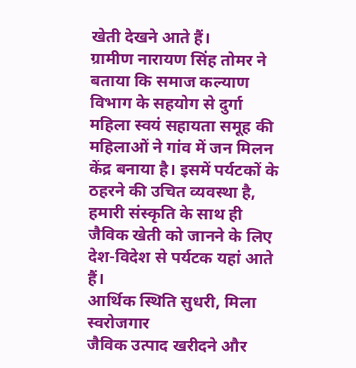खेती देखने आते हैं।
ग्रामीण नारायण सिंह तोमर ने बताया कि समाज कल्याण विभाग के सहयोग से दुर्गा महिला स्वयं सहायता समूह की महिलाओं ने गांव में जन मिलन केंद्र बनाया है। इसमें पर्यटकों के ठहरने की उचित व्यवस्था है, हमारी संस्कृति के साथ ही जैविक खेती को जानने के लिए देश-विदेश से पर्यटक यहां आते हैं।
आर्थिक स्थिति सुधरी, मिला स्वरोजगार
जैविक उत्पाद खरीदने और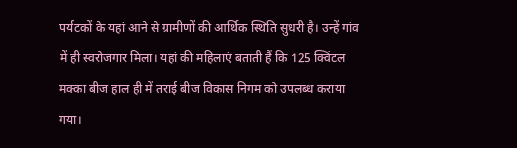पर्यटकों के यहां आने से ग्रामीणों की आर्थिक स्थिति सुधरी है। उन्हें गांव में ही स्वरोजगार मिला। यहां की महिलाएं बताती हैं कि 125 क्विंटल मक्का बीज हाल ही में तराई बीज विकास निगम को उपलब्ध कराया गया।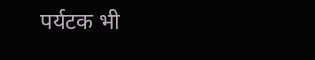पर्यटक भी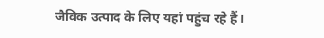जैविक उत्पाद के लिए यहां पहुंच रहे हैं।